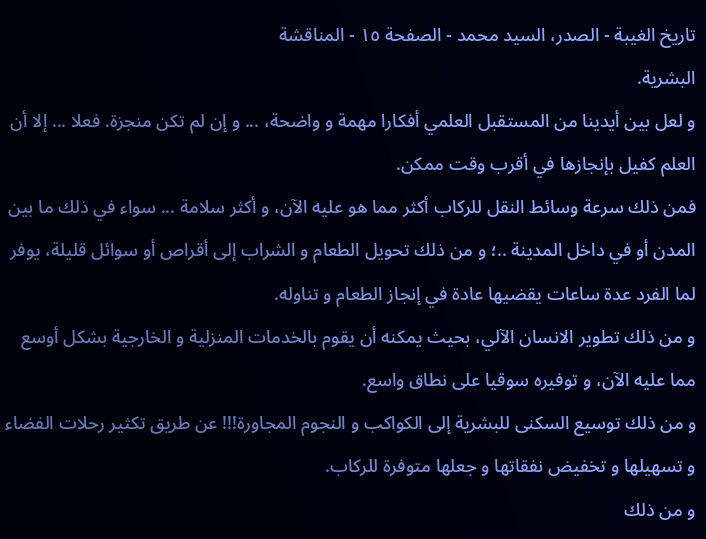تاريخ الغيبة - الصدر، السيد محمد - الصفحة ١٥ - المناقشة
البشرية.
و لعل بين أيدينا من المستقبل العلمي أفكارا مهمة و واضحة، ... و إن لم تكن منجزة. فعلا ... إلا أن العلم كفيل بإنجازها في أقرب وقت ممكن.
فمن ذلك سرعة وسائط النقل للركاب أكثر مما هو عليه الآن، و أكثر سلامة ... سواء في ذلك ما بين المدن أو في داخل المدينة ..؛ و من ذلك تحويل الطعام و الشراب إلى أقراص أو سوائل قليلة، يوفر لما الفرد عدة ساعات يقضيها عادة في إنجاز الطعام و تناوله.
و من ذلك تطوير الانسان الآلي، بحيث يمكنه أن يقوم بالخدمات المنزلية و الخارجية بشكل أوسع مما عليه الآن، و توفيره سوقيا على نطاق واسع.
و من ذلك توسيع السكنى للبشرية إلى الكواكب و النجوم المجاورة!!! عن طريق تكثير رحلات الفضاء و تسهيلها و تخفيض نفقاتها و جعلها متوفرة للركاب.
و من ذلك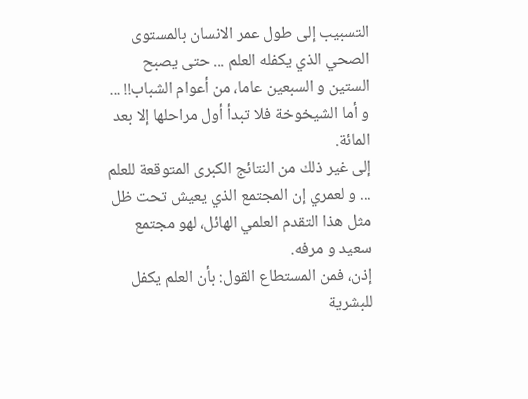التسبيب إلى طول عمر الانسان بالمستوى الصحي الذي يكفله العلم ... حتى يصبح الستين و السبعين عاما، من أعوام الشباب!! ... و أما الشيخوخة فلا تبدأ أول مراحلها إلا بعد المائة.
إلى غير ذلك من النتائج الكبرى المتوقعة للعلم ... و لعمري إن المجتمع الذي يعيش تحت ظل مثل هذا التقدم العلمي الهائل، لهو مجتمع سعيد و مرفه.
إذن، فمن المستطاع القول: بأن العلم يكفل للبشرية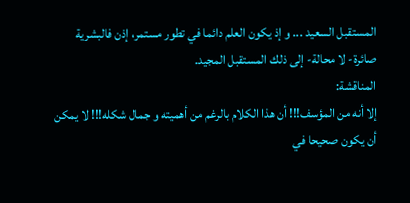المستقبل السعيد ... و إذ يكون العلم دائما في تطور مستمر، إذن فالبشرية صائرة- لا محالة- إلى ذلك المستقبل المجيد.
المناقشة:
إلا أنه من المؤسف!!! أن هذا الكلام بالرغم من أهميته و جمال شكله!!! لا يمكن أن يكون صحيحا في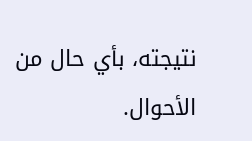نتيجته، بأي حال من الأحوال.